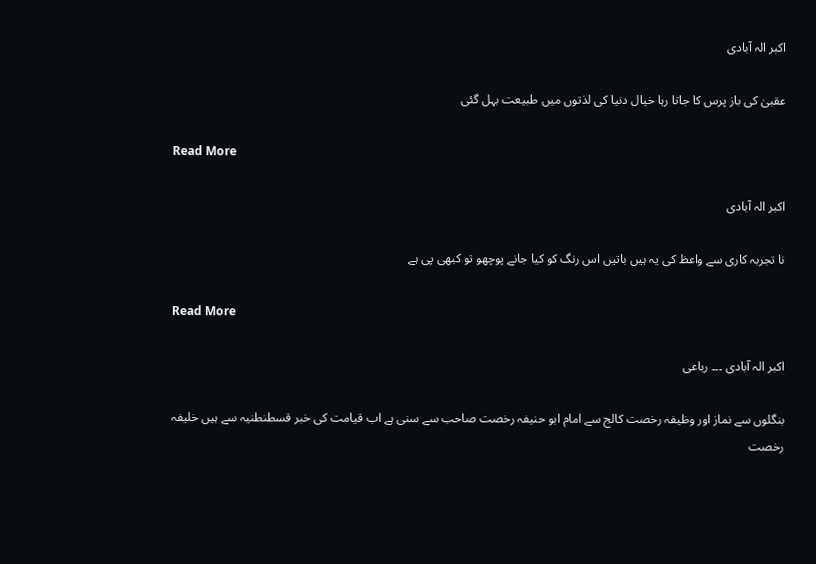اکبر الہ آبادی

عقبیٰ کی باز پرس کا جاتا رہا خیال دنیا کی لذتوں میں طبیعت بہل گئی

Read More

اکبر الہ آبادی

نا تجربہ کاری سے واعظ کی یہ ہیں باتیں اس رنگ کو کیا جانے پوچھو تو کبھی پی ہے

Read More

اکبر الہ آبادی ۔۔۔ رباعی

بنگلوں سے نماز اور وظیفہ رخصت کالج سے امام ابو حنیفہ رخصت صاحب سے سنی ہے اب قیامت کی خبر قسطنطنیہ سے ہیں خلیفہ رخصت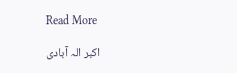Read More

اکبر الہ آبادی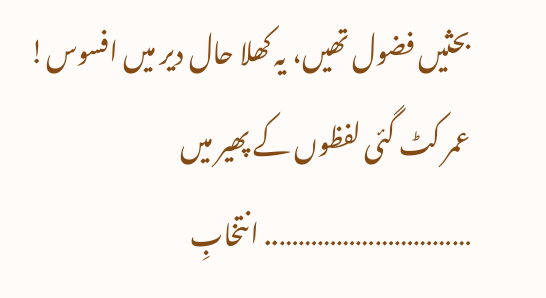بحثیں فضول تھیں، یہ کھلا حال دیر میں افسوس! عمر کٹ گئی لفظوں کے پھیر میں ………………………….. انتخابِ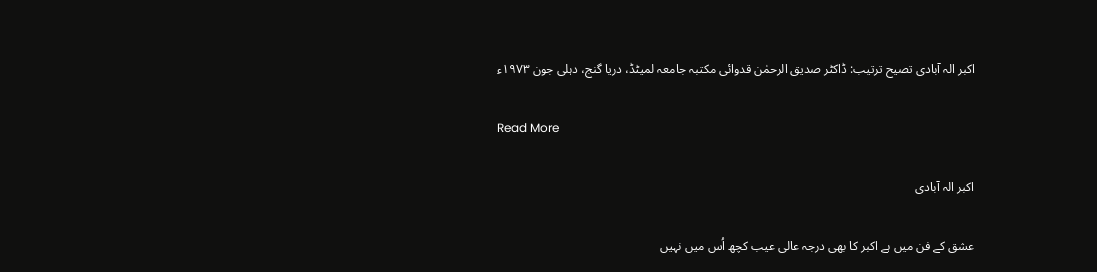اکبر الہ آبادی تصیح ترتیب: ڈاکٹر صدیق الرحمٰن قدوائی مکتبہ جامعہ لمیٹڈ، دریا گنج، دہلی جون ۱۹۷۳ء

Read More

اکبر الہ آبادی

عشق کے فن میں ہے اکبر کا بھی درجہ عالی عیب کچھ اُس میں نہیں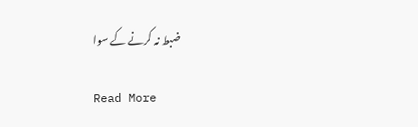ضبط نہ کرنے کے سوا

Read More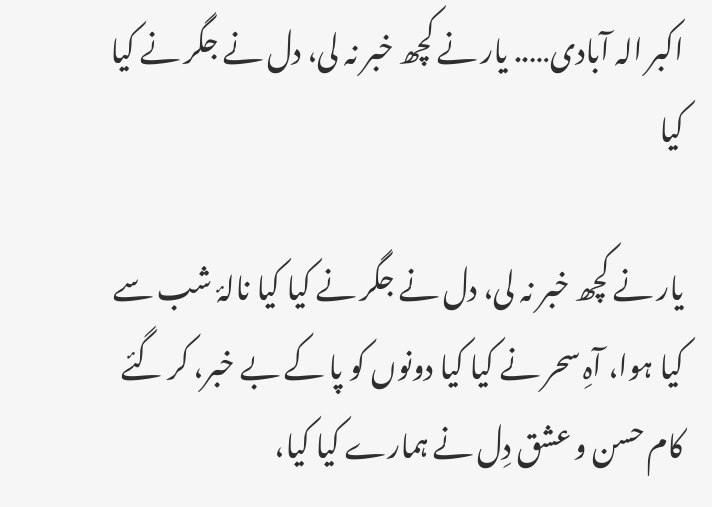اکبر الہ آبادی….. یار نے کچھ خبر نہ لی، دل نے جگر نے کیا کیا

یار نے کچھ خبر نہ لی، دل نے جگر نے کیا کیا نالۂ شب سے کیا ہوا، آہِ سحر نے کیا کیا دونوں کو پا کے بے خبر، کر گئے کام حسن و عشق دِل نے ہمارے کیا کیا،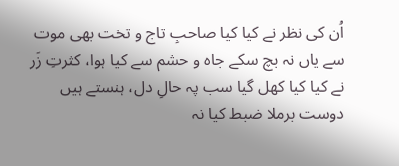اُن کی نظر نے کیا کیا صاحبِ تاج و تخت بھی موت سے یاں نہ بچ سکے جاہ و حشم سے کیا ہوا، کثرتِ زَر نے کیا کیا کھل گیا سب پہ حالِ دل، ہنستے ہیں دوست برملا ضبط کیا نہ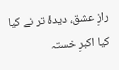رازِ عشق، دیدۂ تر نے کیا کیا اکبرِ خستہ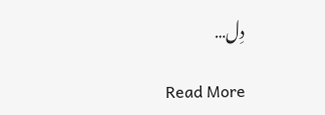دِل…

Read More